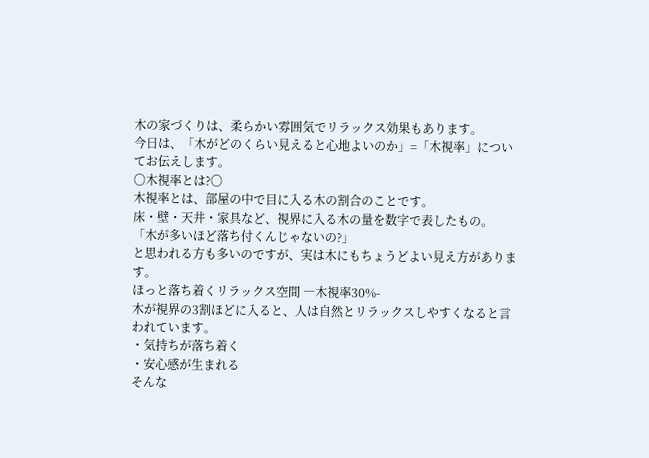木の家づくりは、柔らかい雰囲気でリラックス効果もあります。
今日は、「木がどのくらい見えると心地よいのか」=「木視率」についてお伝えします。
〇木視率とは?〇
木視率とは、部屋の中で目に入る木の割合のことです。
床・壁・天井・家具など、視界に入る木の量を数字で表したもの。
「木が多いほど落ち付くんじゃないの?」
と思われる方も多いのですが、実は木にもちょうどよい見え方があります。
ほっと落ち着くリラックス空間 ―木視率30%-
木が視界の3割ほどに入ると、人は自然とリラックスしやすくなると言われています。
・気持ちが落ち着く
・安心感が生まれる
そんな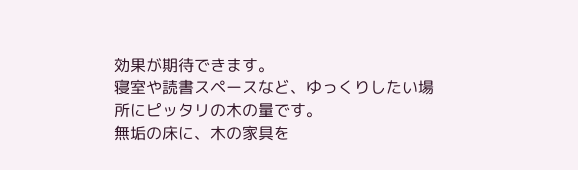効果が期待できます。
寝室や読書スペースなど、ゆっくりしたい場所にピッタリの木の量です。
無垢の床に、木の家具を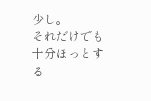少し。
それだけでも十分ほっとする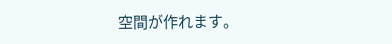空間が作れます。